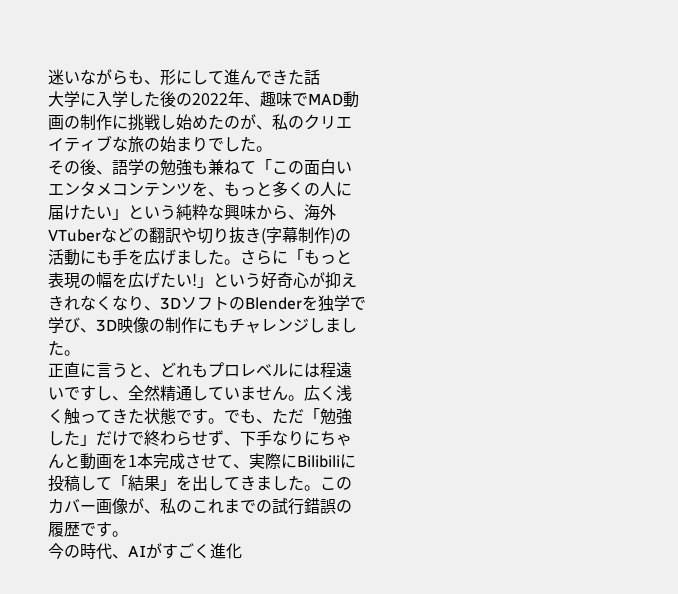迷いながらも、形にして進んできた話
大学に入学した後の2022年、趣味でMAD動画の制作に挑戦し始めたのが、私のクリエイティブな旅の始まりでした。
その後、語学の勉強も兼ねて「この面白いエンタメコンテンツを、もっと多くの人に届けたい」という純粋な興味から、海外VTuberなどの翻訳や切り抜き(字幕制作)の活動にも手を広げました。さらに「もっと表現の幅を広げたい!」という好奇心が抑えきれなくなり、3DソフトのBlenderを独学で学び、3D映像の制作にもチャレンジしました。
正直に言うと、どれもプロレベルには程遠いですし、全然精通していません。広く浅く触ってきた状態です。でも、ただ「勉強した」だけで終わらせず、下手なりにちゃんと動画を1本完成させて、実際にBilibiliに投稿して「結果」を出してきました。このカバー画像が、私のこれまでの試行錯誤の履歴です。
今の時代、AIがすごく進化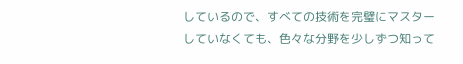しているので、すべての技術を完璧にマスターしていなくても、色々な分野を少しずつ知って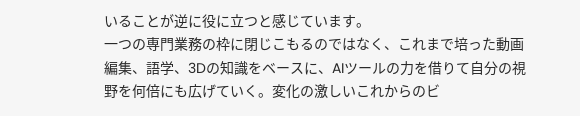いることが逆に役に立つと感じています。
一つの専門業務の枠に閉じこもるのではなく、これまで培った動画編集、語学、3Dの知識をベースに、AIツールの力を借りて自分の視野を何倍にも広げていく。変化の激しいこれからのビ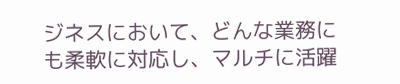ジネスにおいて、どんな業務にも柔軟に対応し、マルチに活躍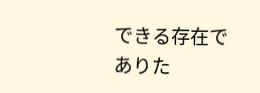できる存在でありた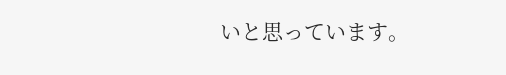いと思っています。